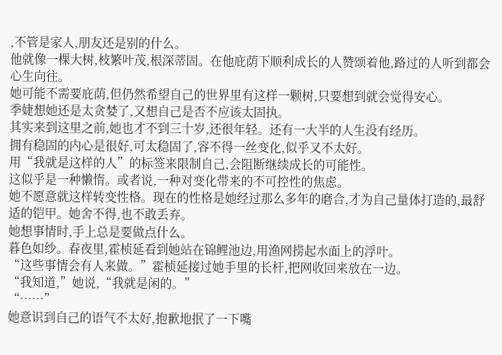,不管是家人,朋友还是别的什么。
他就像一棵大树,枝繁叶茂,根深蒂固。在他庇荫下顺利成长的人赞颂着他,路过的人听到都会心生向往。
她可能不需要庇荫,但仍然希望自己的世界里有这样一颗树,只要想到就会觉得安心。
季婕想她还是太贪婪了,又想自己是否不应该太固执。
其实来到这里之前,她也才不到三十岁,还很年轻。还有一大半的人生没有经历。
拥有稳固的内心是很好,可太稳固了,容不得一丝变化,似乎又不太好。
用“我就是这样的人”的标签来限制自己,会阻断继续成长的可能性。
这似乎是一种懒惰。或者说,一种对变化带来的不可控性的焦虑。
她不愿意就这样转变性格。现在的性格是她经过那么多年的磨合,才为自己量体打造的,最舒适的铠甲。她舍不得,也不敢丢弃。
她想事情时,手上总是要做点什么。
暮色如纱。春夜里,霍桢延看到她站在锦鲤池边,用渔网捞起水面上的浮叶。
“这些事情会有人来做。”霍桢延接过她手里的长杆,把网收回来放在一边。
“我知道,”她说,“我就是闲的。”
“……”
她意识到自己的语气不太好,抱歉地抿了一下嘴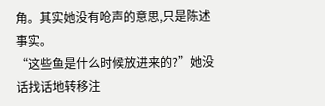角。其实她没有呛声的意思,只是陈述事实。
“这些鱼是什么时候放进来的?”她没话找话地转移注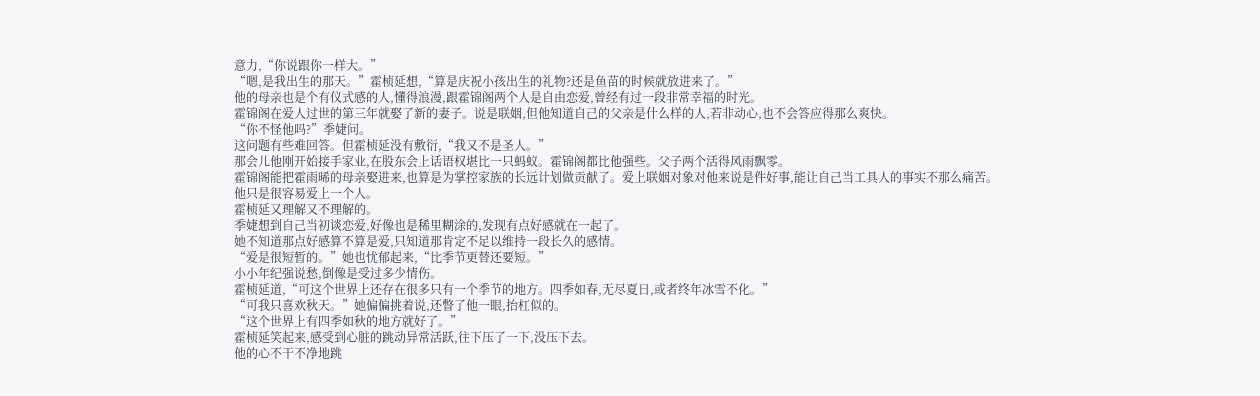意力,“你说跟你一样大。”
“嗯,是我出生的那天。”霍桢延想,“算是庆祝小孩出生的礼物?还是鱼苗的时候就放进来了。”
他的母亲也是个有仪式感的人,懂得浪漫,跟霍锦阁两个人是自由恋爱,曾经有过一段非常幸福的时光。
霍锦阁在爱人过世的第三年就娶了新的妻子。说是联姻,但他知道自己的父亲是什么样的人,若非动心,也不会答应得那么爽快。
“你不怪他吗?”季婕问。
这问题有些难回答。但霍桢延没有敷衍,“我又不是圣人。”
那会儿他刚开始接手家业,在股东会上话语权堪比一只蚂蚁。霍锦阁都比他强些。父子两个活得风雨飘零。
霍锦阁能把霍雨晞的母亲娶进来,也算是为掌控家族的长远计划做贡献了。爱上联姻对象对他来说是件好事,能让自己当工具人的事实不那么痛苦。
他只是很容易爱上一个人。
霍桢延又理解又不理解的。
季婕想到自己当初谈恋爱,好像也是稀里糊涂的,发现有点好感就在一起了。
她不知道那点好感算不算是爱,只知道那肯定不足以维持一段长久的感情。
“爱是很短暂的。”她也忧郁起来,“比季节更替还要短。”
小小年纪强说愁,倒像是受过多少情伤。
霍桢延道,“可这个世界上还存在很多只有一个季节的地方。四季如春,无尽夏日,或者终年冰雪不化。”
“可我只喜欢秋天。”她偏偏挑着说,还瞥了他一眼,抬杠似的。
“这个世界上有四季如秋的地方就好了。”
霍桢延笑起来,感受到心脏的跳动异常活跃,往下压了一下,没压下去。
他的心不干不净地跳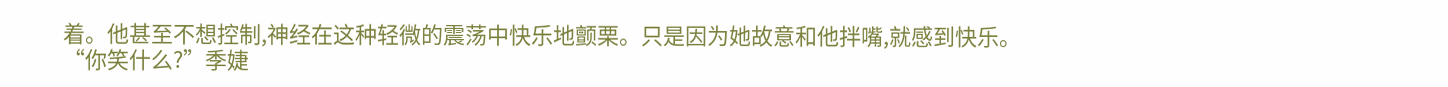着。他甚至不想控制,神经在这种轻微的震荡中快乐地颤栗。只是因为她故意和他拌嘴,就感到快乐。
“你笑什么?”季婕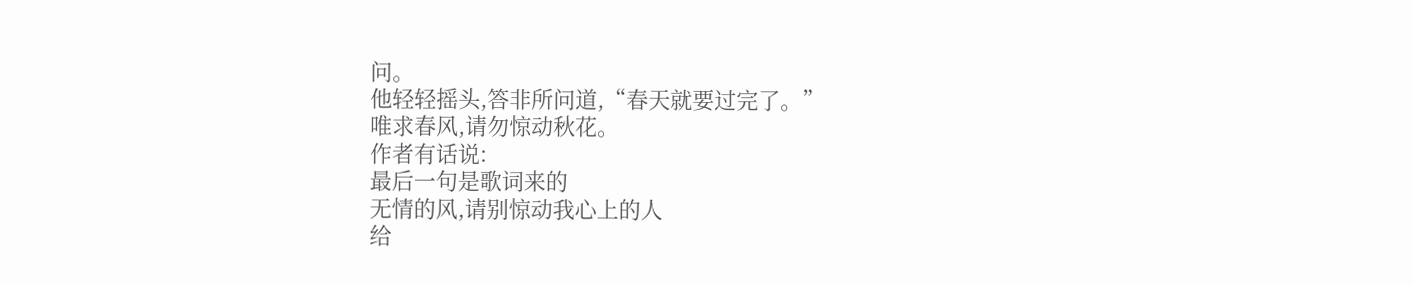问。
他轻轻摇头,答非所问道,“春天就要过完了。”
唯求春风,请勿惊动秋花。
作者有话说:
最后一句是歌词来的
无情的风,请别惊动我心上的人
给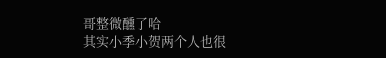哥整微醺了哈
其实小季小贺两个人也很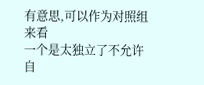有意思,可以作为对照组来看
一个是太独立了不允许自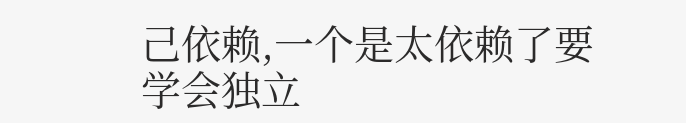己依赖,一个是太依赖了要学会独立